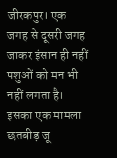जीरकपुर। एक जगह से दूसरी जगह जाकर इंसान ही नहीं पशुओं को मन भी नहीं लगता है। इसका एक मामला छतबीड़ जू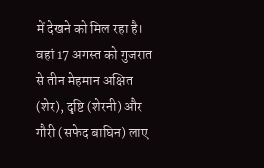में देखने को मिल रहा है। वहां 17 अगस्त को गुजरात से तीन मेहमान अक्षित (शेर), दृष्टि (शेरनी) और गौरी (सफेद बाघिन) लाए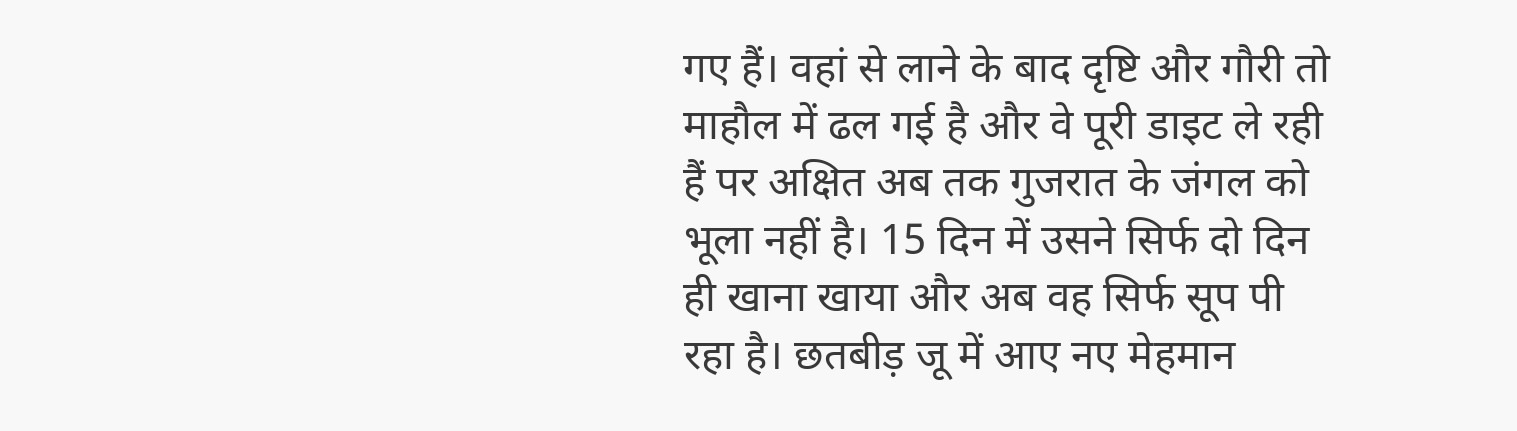गए हैं। वहां से लाने के बाद दृष्टि और गौरी तो माहौल में ढल गई है और वे पूरी डाइट ले रही हैं पर अक्षित अब तक गुजरात के जंगल को भूला नहीं है। 15 दिन में उसने सिर्फ दो दिन ही खाना खाया और अब वह सिर्फ सूप पी रहा है। छतबीड़ जू में आए नए मेहमान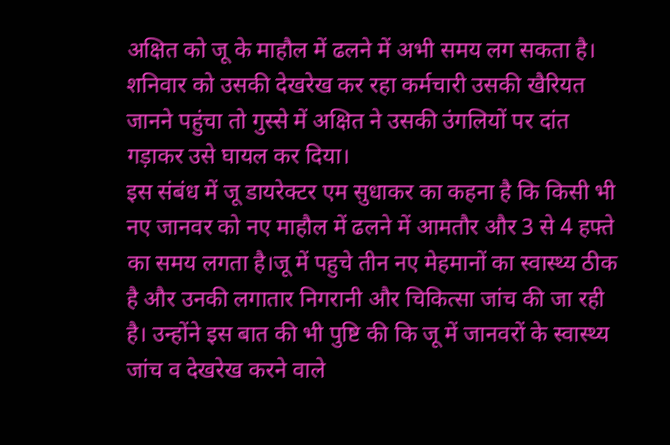अक्षित को जू के माहौल में ढलने में अभी समय लग सकता है। शनिवार को उसकी देखरेख कर रहा कर्मचारी उसकी खैरियत जानने पहुंचा तो गुस्से में अक्षित ने उसकी उंगलियों पर दांत गड़ाकर उसे घायल कर दिया।
इस संबंध में जू डायरेक्टर एम सुधाकर का कहना है कि किसी भी नए जानवर को नए माहौल में ढलने में आमतौर और 3 से 4 हफ्ते का समय लगता है।जू में पहुचे तीन नए मेहमानों का स्वास्थ्य ठीक है और उनकी लगातार निगरानी और चिकित्सा जांच की जा रही है। उन्होंने इस बात की भी पुष्टि की कि जू में जानवरों के स्वास्थ्य जांच व देखरेख करने वाले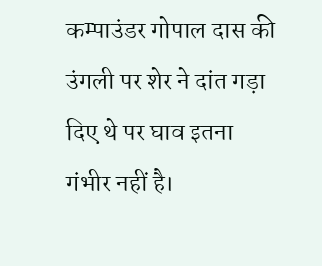कम्पाउंडर गोपाल दास की उंगली पर शेर ने दांत गड़ा दिए थे पर घाव इतना गंभीर नहीं है।